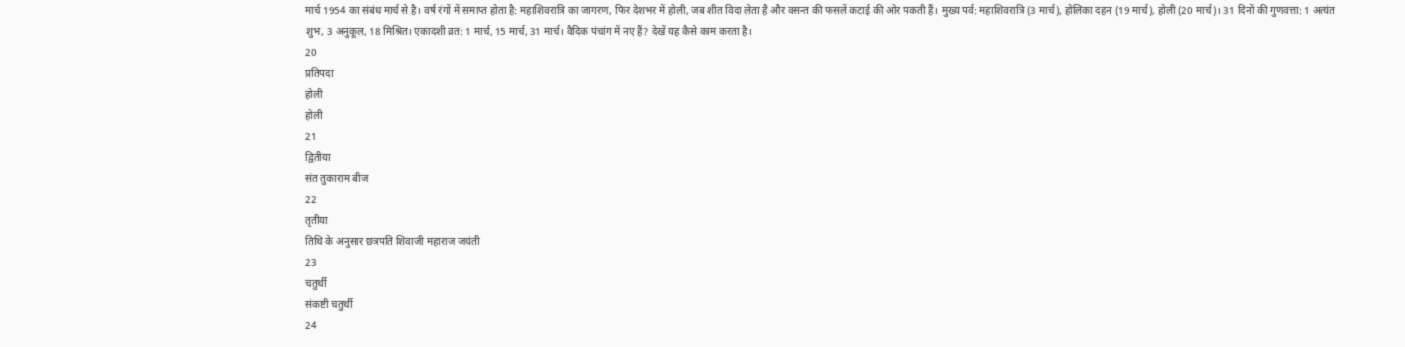मार्च 1954 का संबंध मार्च से है। वर्ष रंगों में समाप्त होता है: महाशिवरात्रि का जागरण, फिर देशभर में होली, जब शीत विदा लेता है और वसन्त की फसलें कटाई की ओर पकती हैं। मुख्य पर्व: महाशिवरात्रि (3 मार्च), होलिका दहन (19 मार्च), होली (20 मार्च)। 31 दिनों की गुणवत्ता: 1 अत्यंत शुभ, 3 अनुकूल, 18 मिश्रित। एकादशी व्रत: 1 मार्च, 15 मार्च, 31 मार्च। वैदिक पंचांग में नए हैं? देखें यह कैसे काम करता है।
20
प्रतिपदा
होली
होली
21
द्वितीया
संत तुकाराम बीज
22
तृतीया
तिथि के अनुसार छत्रपति शिवाजी महाराज जयंती
23
चतुर्थी
संकष्टी चतुर्थी
24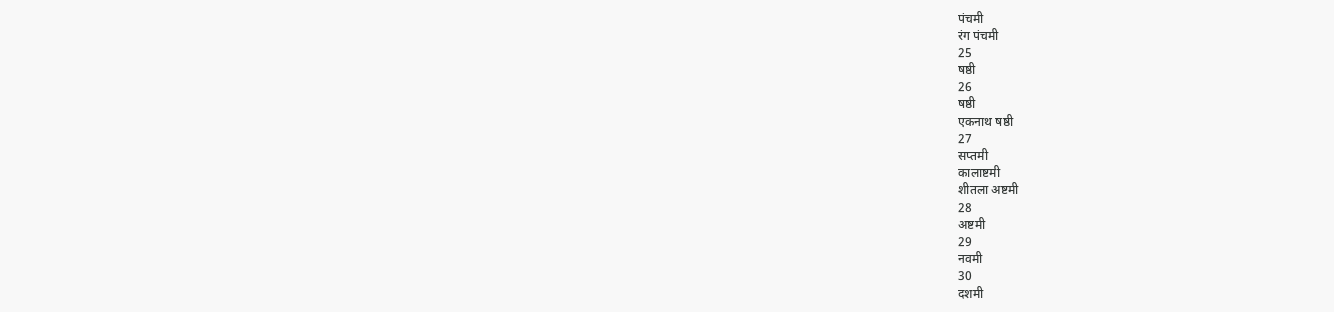पंचमी
रंग पंचमी
25
षष्ठी
26
षष्ठी
एकनाथ षष्ठी
27
सप्तमी
कालाष्टमी
शीतला अष्टमी
28
अष्टमी
29
नवमी
30
दशमी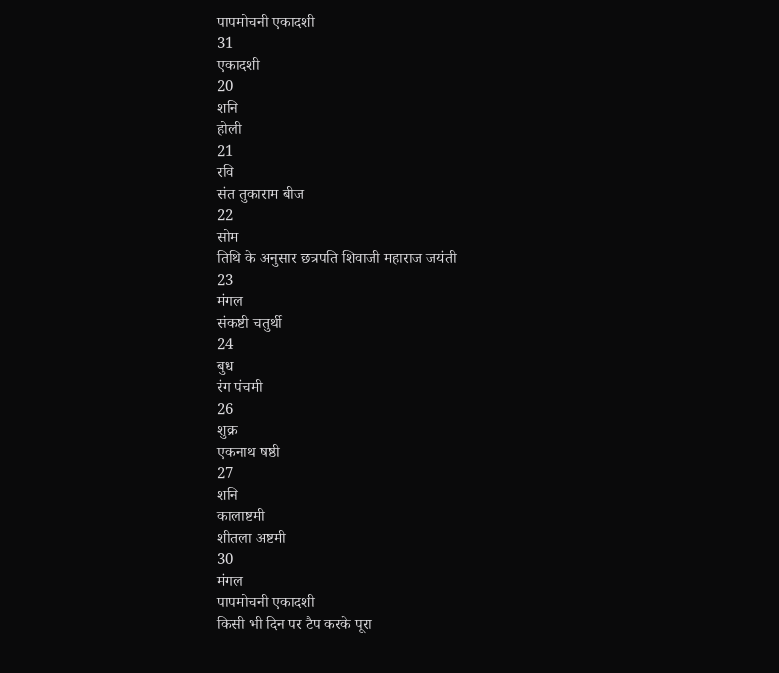पापमोचनी एकादशी
31
एकादशी
20
शनि
होली
21
रवि
संत तुकाराम बीज
22
सोम
तिथि के अनुसार छत्रपति शिवाजी महाराज जयंती
23
मंगल
संकष्टी चतुर्थी
24
बुध
रंग पंचमी
26
शुक्र
एकनाथ षष्ठी
27
शनि
कालाष्टमी
शीतला अष्टमी
30
मंगल
पापमोचनी एकादशी
किसी भी दिन पर टैप करके पूरा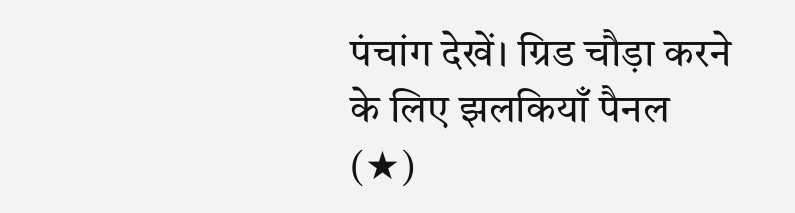पंचांग देखें। ग्रिड चौड़ा करने के लिए झलकियाँ पैनल (★)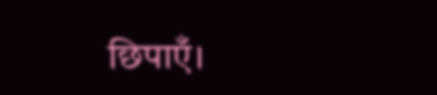छिपाएँ।